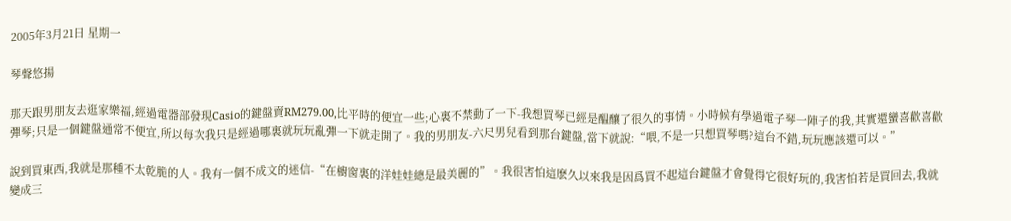2005年3月21日 星期一

琴聲悠揚

那天跟男朋友去逛家樂福,經過電器部發現Casio的鍵盤賣RM279.00,比平時的便宜一些;心裏不禁動了一下-我想買琴已經是醖釀了很久的事情。小時候有學過電子琴一陣子的我,其實還蠻喜歡喜歡彈琴;只是一個鍵盤通常不便宜,所以每次我只是經過哪裏就玩玩亂彈一下就走開了。我的男朋友-六尺男兒看到那台鍵盤,當下就說:“喂,不是一只想買琴嗎?這台不錯,玩玩應該還可以。”

說到買東西,我就是那種不太乾脆的人。我有一個不成文的迷信-“在櫥窗裏的洋娃娃總是最美麗的”。我很害怕這麽久以來我是因爲買不起這台鍵盤才會覺得它很好玩的,我害怕若是買回去,我就變成三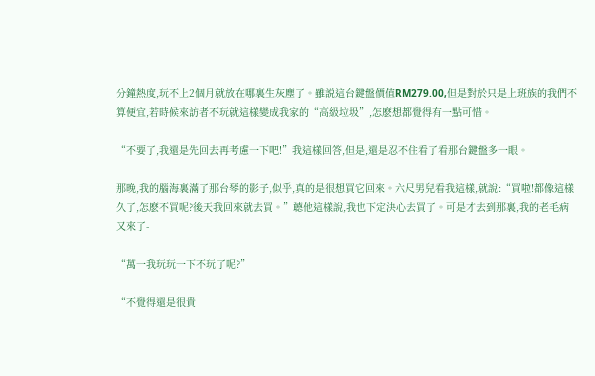分鐘熱度,玩不上2個月就放在哪裏生灰塵了。雖説這台鍵盤價值RM279.00,但是對於只是上班族的我們不算便宜,若時候來訪者不玩就這樣變成我家的“高級垃圾”,怎麽想都覺得有一點可惜。

“不要了,我還是先回去再考慮一下吧!”我這樣回答,但是,還是忍不住看了看那台鍵盤多一眼。

那晚,我的腦海裏滿了那台琴的影子,似乎,真的是很想買它回來。六尺男兒看我這樣,就說:“買啦!都像這樣久了,怎麽不買呢?後天我回來就去買。”聼他這樣說,我也下定決心去買了。可是才去到那裏,我的老毛病又來了-

“萬一我玩玩一下不玩了呢?”

“不覺得還是很貴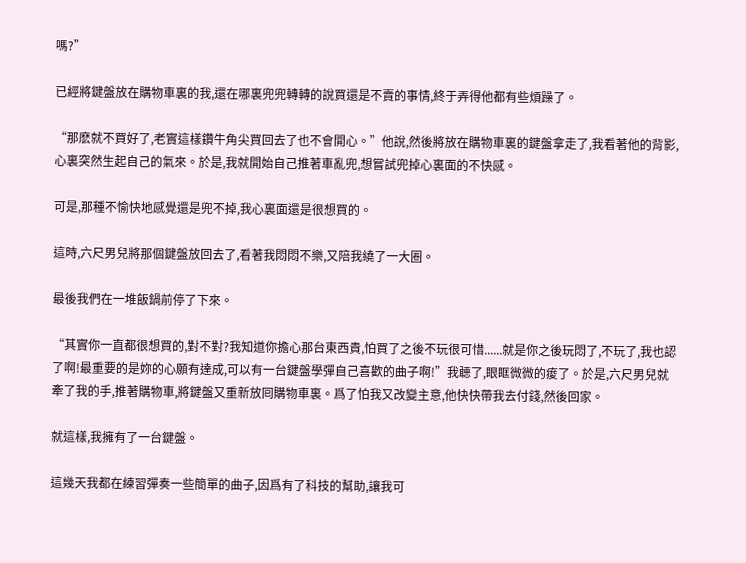嗎?”

已經將鍵盤放在購物車裏的我,還在哪裏兜兜轉轉的說買還是不賣的事情,終于弄得他都有些煩躁了。

“那麽就不買好了,老實這樣鑽牛角尖買回去了也不會開心。”他說,然後將放在購物車裏的鍵盤拿走了,我看著他的背影,心裏突然生起自己的氣來。於是,我就開始自己推著車亂兜,想嘗試兜掉心裏面的不快感。

可是,那種不愉快地感覺還是兜不掉,我心裏面還是很想買的。

這時,六尺男兒將那個鍵盤放回去了,看著我悶悶不樂,又陪我繞了一大圈。

最後我們在一堆飯鍋前停了下來。

“其實你一直都很想買的,對不對?我知道你擔心那台東西貴,怕買了之後不玩很可惜......就是你之後玩悶了,不玩了,我也認了啊!最重要的是妳的心願有達成,可以有一台鍵盤學彈自己喜歡的曲子啊!”我聼了,眼眶微微的痠了。於是,六尺男兒就牽了我的手,推著購物車,將鍵盤又重新放囘購物車裏。爲了怕我又改變主意,他快快帶我去付錢,然後回家。

就這樣,我擁有了一台鍵盤。

這幾天我都在練習彈奏一些簡單的曲子,因爲有了科技的幫助,讓我可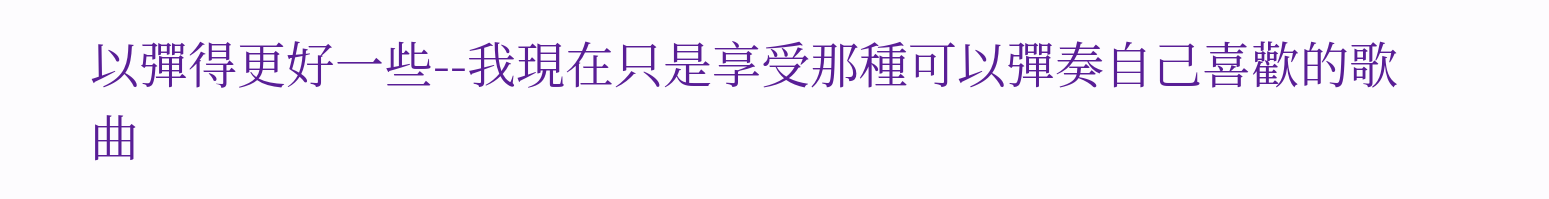以彈得更好一些--我現在只是享受那種可以彈奏自己喜歡的歌曲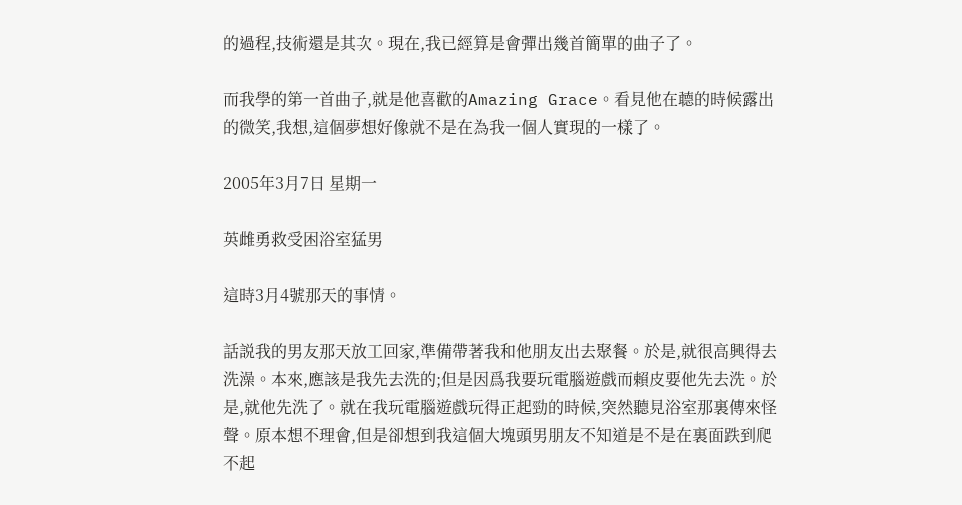的過程,技術還是其次。現在,我已經算是會彈出幾首簡單的曲子了。

而我學的第一首曲子,就是他喜歡的Amazing Grace。看見他在聼的時候露出的微笑,我想,這個夢想好像就不是在為我一個人實現的一樣了。

2005年3月7日 星期一

英雌勇救受困浴室猛男

這時3月4號那天的事情。

話説我的男友那天放工回家,準備帶著我和他朋友出去聚餐。於是,就很高興得去洗澡。本來,應該是我先去洗的;但是因爲我要玩電腦遊戲而賴皮要他先去洗。於是,就他先洗了。就在我玩電腦遊戲玩得正起勁的時候,突然聽見浴室那裏傳來怪聲。原本想不理會,但是卻想到我這個大塊頭男朋友不知道是不是在裏面跌到爬不起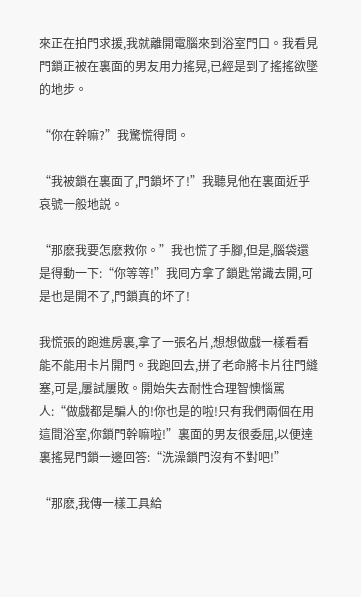來正在拍門求援,我就離開電腦來到浴室門口。我看見門鎖正被在裏面的男友用力搖晃,已經是到了搖搖欲墜的地步。

“你在幹嘛?”我驚慌得問。

“我被鎖在裏面了,門鎖坏了!”我聽見他在裏面近乎哀號一般地説。

“那麽我要怎麽救你。”我也慌了手腳,但是,腦袋還是得動一下:“你等等!”我囘方拿了鎖匙常識去開,可是也是開不了,門鎖真的坏了!

我慌張的跑進房裏,拿了一張名片,想想做戲一樣看看能不能用卡片開門。我跑回去,拼了老命將卡片往門縫塞,可是,屢試屢敗。開始失去耐性合理智懊惱駡人:“做戲都是騙人的!你也是的啦!只有我們兩個在用這間浴室,你鎖門幹嘛啦!”裏面的男友很委屈,以便達裏搖晃門鎖一邊回答:“洗澡鎖門沒有不對吧!”

“那麽,我傳一樣工具給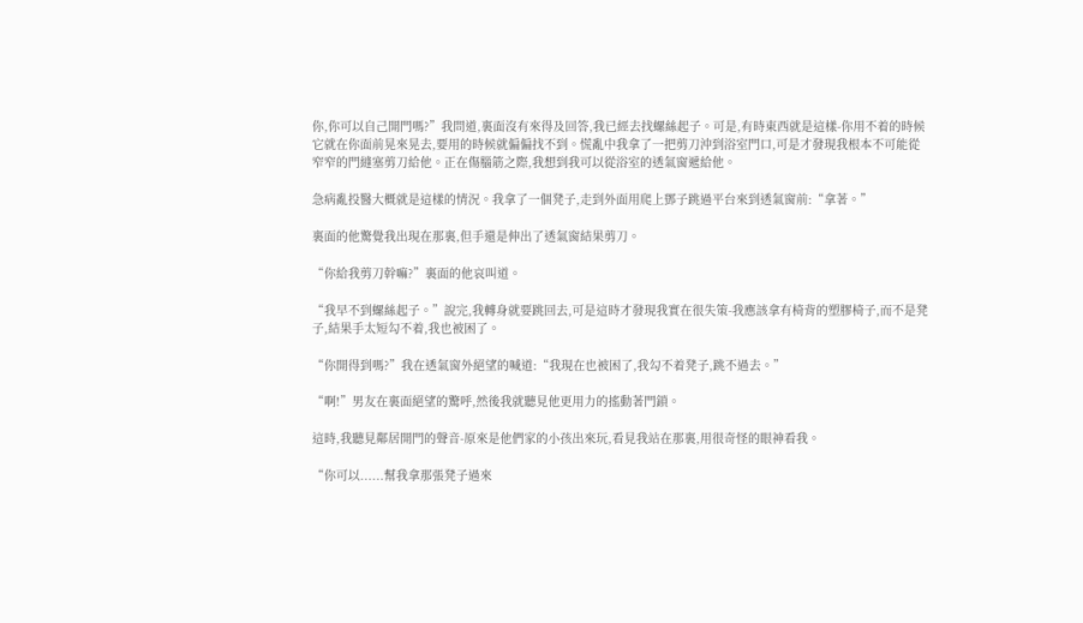你,你可以自己開門嗎?”我問道,裏面沒有來得及回答,我已經去找螺絲起子。可是,有時東西就是這樣-你用不着的時候它就在你面前晃來晃去,要用的時候就偏偏找不到。慌亂中我拿了一把剪刀沖到浴室門口,可是才發現我根本不可能從窄窄的門縫塞剪刀給他。正在傷腦筋之際,我想到我可以從浴室的透氣窗遞給他。

急病亂投醫大概就是這樣的情況。我拿了一個凳子,走到外面用爬上鄧子跳過平台來到透氣窗前:“拿著。”

裏面的他驚覺我出現在那裏,但手還是伸出了透氣窗結果剪刀。

“你給我剪刀幹嘛?”裏面的他哀叫道。

“我早不到螺絲起子。”說完,我轉身就要跳回去,可是這時才發現我實在很失策-我應該拿有椅背的塑膠椅子,而不是凳子,結果手太短勾不着,我也被困了。

“你開得到嗎?”我在透氣窗外絕望的喊道:“我現在也被困了,我勾不着凳子,跳不過去。”

“啊!”男友在裏面絕望的驚呼,然後我就聽見他更用力的搖動著門鎖。

這時,我聽見鄰居開門的聲音-原來是他們家的小孩出來玩,看見我站在那裏,用很奇怪的眼神看我。

“你可以......幫我拿那張凳子過來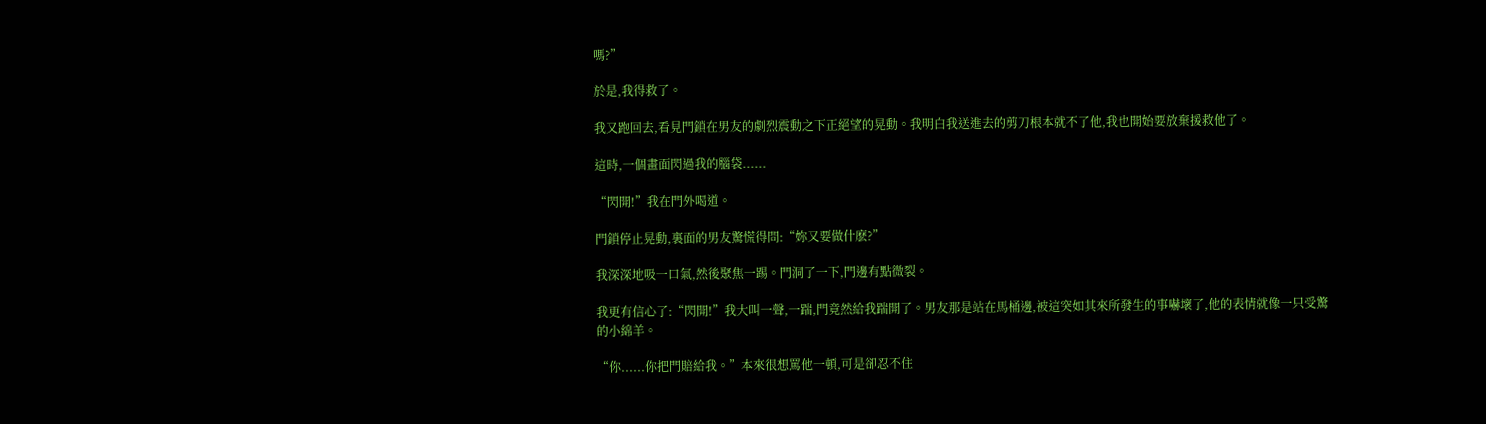嗎?”

於是,我得救了。

我又跑回去,看見門鎖在男友的劇烈震動之下正絕望的晃動。我明白我送進去的剪刀根本就不了他,我也開始要放棄援救他了。

這時,一個畫面閃過我的腦袋......

“閃開!”我在門外喝道。

門鎖停止晃動,裏面的男友驚慌得問:“妳又要做什麽?”

我深深地吸一口氣,然後聚焦一踢。門洞了一下,門邊有點微裂。

我更有信心了:“閃開!”我大叫一聲,一踹,門竟然給我踹開了。男友那是站在馬桶邊,被這突如其來所發生的事嚇壞了,他的表情就像一只受驚的小綿羊。

“你......你把門賠給我。”本來很想罵他一頓,可是卻忍不住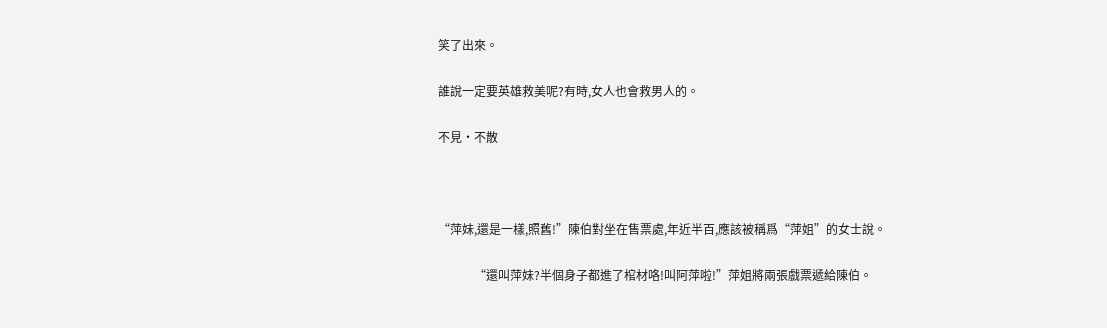笑了出來。

誰說一定要英雄救美呢?有時,女人也會救男人的。

不見•不散



“萍妹,還是一樣,照舊!”陳伯對坐在售票處,年近半百,應該被稱爲“萍姐”的女士說。

            “還叫萍妹?半個身子都進了棺材咯!叫阿萍啦!”萍姐將兩張戲票遞給陳伯。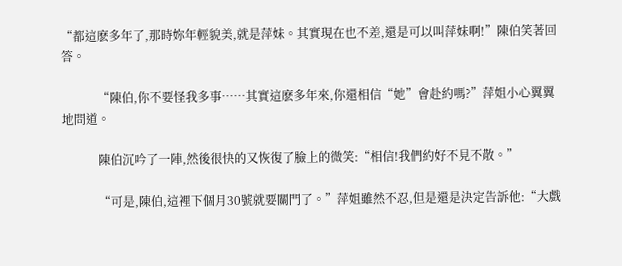“都這麽多年了,那時妳年輕貌美,就是萍妹。其實現在也不差,還是可以叫萍妹啊!”陳伯笑著回答。

            “陳伯,你不要怪我多事……其實這麽多年來,你還相信“她”會赴約嗎?”萍姐小心翼翼地問道。

            陳伯沉吟了一陣,然後很快的又恢復了臉上的微笑:“相信!我們約好不見不散。”

            “可是,陳伯,這裡下個月30號就要關門了。”萍姐雖然不忍,但是還是決定告訴他:“大戲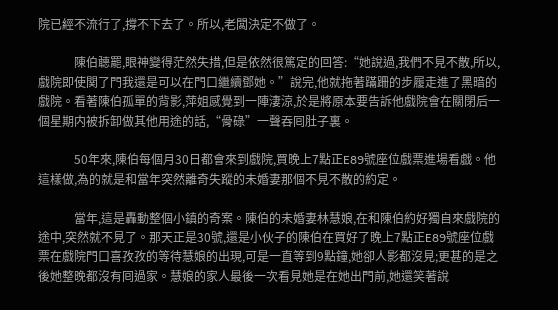院已經不流行了,撐不下去了。所以,老闆決定不做了。

            陳伯聼罷,眼神變得茫然失措,但是依然很篤定的回答:“她說過,我們不見不散,所以,戲院即使関了門我還是可以在門口繼續鄧她。”說完,他就拖著蹣跚的步履走進了黑暗的戲院。看著陳伯孤單的背影,萍姐感覺到一陣淒涼,於是將原本要告訴他戲院會在關閉后一個星期内被拆卸做其他用途的話,“骨碌”一聲吞囘肚子裏。

            50年來,陳伯每個月30日都會來到戲院,買晚上7點正E89號座位戲票進場看戯。他這樣做,為的就是和當年突然離奇失蹤的未婚妻那個不見不散的約定。

            當年,這是轟動整個小鎮的奇案。陳伯的未婚妻林慧娘,在和陳伯約好獨自來戲院的途中,突然就不見了。那天正是30號,還是小伙子的陳伯在買好了晚上7點正E89號座位戲票在戲院門口喜孜孜的等待慧娘的出現,可是一直等到9點鐘,她卻人影都沒見;更甚的是之後她整晚都沒有囘過家。慧娘的家人最後一次看見她是在她出門前,她還笑著說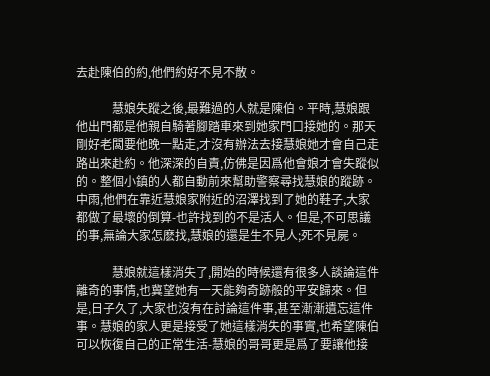去赴陳伯的約,他們約好不見不散。

            慧娘失蹤之後,最難過的人就是陳伯。平時,慧娘跟他出門都是他親自騎著腳踏車來到她家門口接她的。那天剛好老闆要他晚一點走,才沒有辦法去接慧娘她才會自己走路出來赴約。他深深的自責,仿佛是因爲他會娘才會失蹤似的。整個小鎮的人都自動前來幫助警察尋找慧娘的蹤跡。中雨,他們在靠近慧娘家附近的沼澤找到了她的鞋子,大家都做了最壞的倒算-也許找到的不是活人。但是,不可思議的事,無論大家怎麽找,慧娘的還是生不見人;死不見屍。

            慧娘就這樣消失了,開始的時候還有很多人談論這件離奇的事情,也冀望她有一天能夠奇跡般的平安歸來。但是,日子久了,大家也沒有在討論這件事,甚至漸漸遺忘這件事。慧娘的家人更是接受了她這樣消失的事實,也希望陳伯可以恢復自己的正常生活-慧娘的哥哥更是爲了要讓他接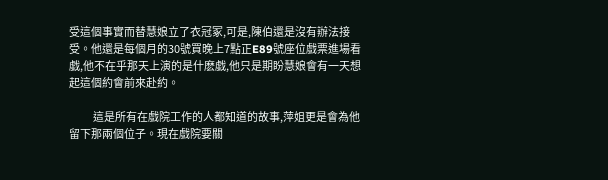受這個事實而替慧娘立了衣冠冢,可是,陳伯還是沒有辦法接受。他還是每個月的30號買晚上7點正E89號座位戲票進場看戯,他不在乎那天上演的是什麽戯,他只是期盼慧娘會有一天想起這個約會前來赴約。

            這是所有在戲院工作的人都知道的故事,萍姐更是會為他留下那兩個位子。現在戲院要關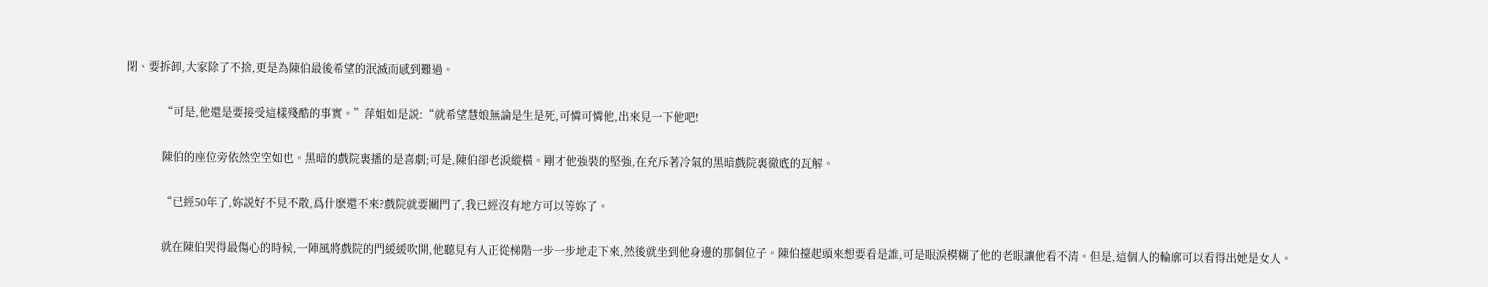閉、要拆卸,大家除了不捨,更是為陳伯最後希望的泯滅而感到難過。

            “可是,他還是要接受這樣殘酷的事實。”萍姐如是説:“就希望慧娘無論是生是死,可憐可憐他,出來見一下他吧!

            陳伯的座位旁依然空空如也。黑暗的戲院裏播的是喜劇;可是,陳伯卻老淚縱橫。剛才他強裝的堅強,在充斥著冷氣的黑暗戲院裏徹底的瓦解。

            “已經50年了,妳説好不見不散,爲什麽還不來?戲院就要關門了,我已經沒有地方可以等妳了。

            就在陳伯哭得最傷心的時候,一陣風將戲院的門緩緩吹開,他聽見有人正從梯階一步一步地走下來,然後就坐到他身邊的那個位子。陳伯擡起頭來想要看是誰,可是眼淚模糊了他的老眼讓他看不清。但是,這個人的輪廓可以看得出她是女人。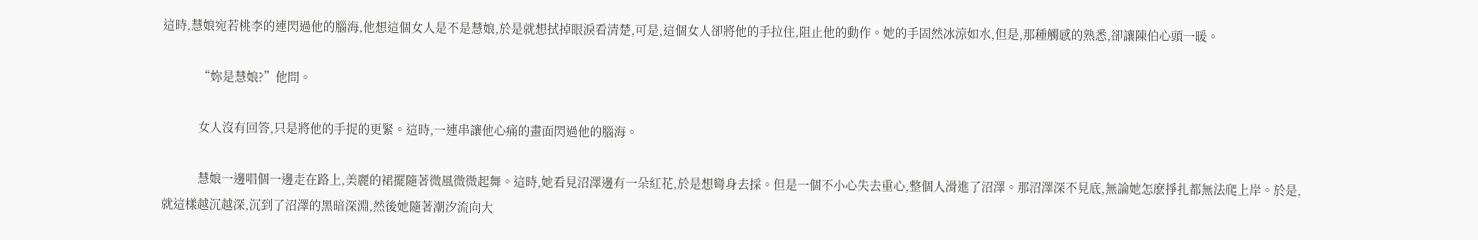這時,慧娘宛若桃李的連閃過他的腦海,他想這個女人是不是慧娘,於是就想拭掉眼淚看清楚,可是,這個女人卻將他的手拉住,阻止他的動作。她的手固然冰涼如水,但是,那種觸感的熟悉,卻讓陳伯心頭一暖。

            “妳是慧娘?”他問。

            女人沒有回答,只是將他的手捉的更緊。這時,一連串讓他心痛的畫面閃過他的腦海。

            慧娘一邊唱個一邊走在路上,美麗的裙擺隨著微風微微起舞。這時,她看見沼澤邊有一朵紅花,於是想彎身去採。但是一個不小心失去重心,整個人滑進了沼澤。那沼澤深不見底,無論她怎麽掙扎都無法爬上岸。於是,就這樣越沉越深,沉到了沼澤的黑暗深淵,然後她隨著潮汐流向大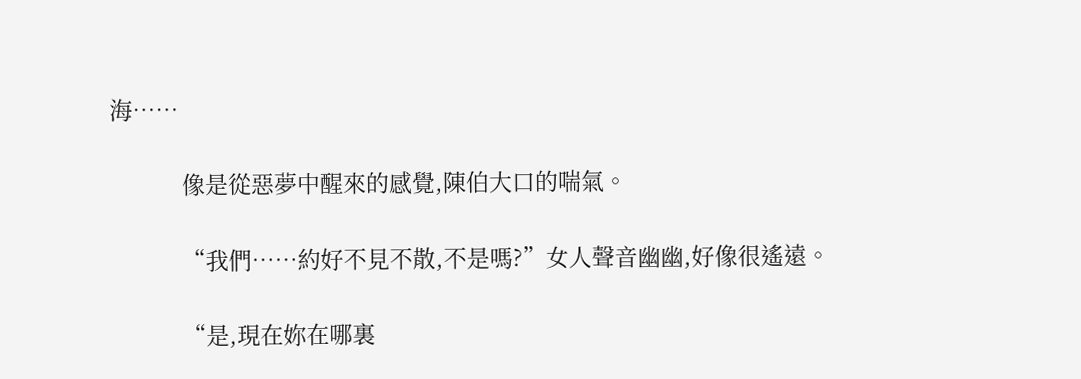海……

            像是從惡夢中醒來的感覺,陳伯大口的喘氣。

            “我們……約好不見不散,不是嗎?”女人聲音幽幽,好像很遙遠。

            “是,現在妳在哪裏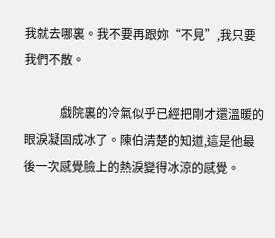我就去哪裏。我不要再跟妳“不見”,我只要我們不散。

            戲院裏的冷氣似乎已經把剛才還溫暖的眼淚凝固成冰了。陳伯清楚的知道,這是他最後一次感覺臉上的熱淚變得冰涼的感覺。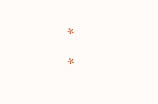*                                                                      *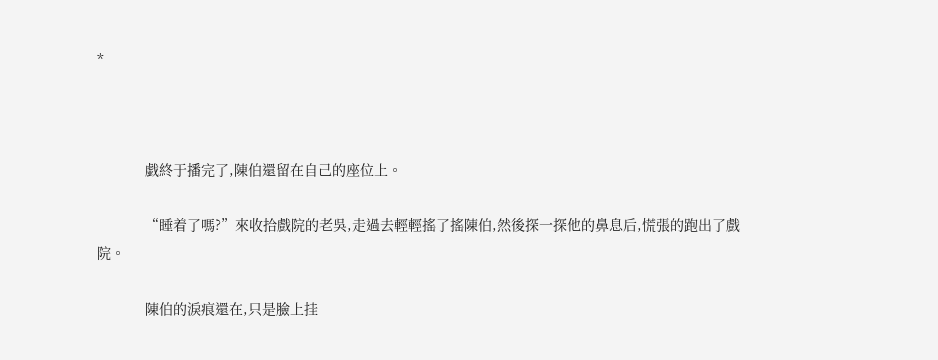*



            戯終于播完了,陳伯還留在自己的座位上。

            “睡着了嗎?”來收拾戲院的老吳,走過去輕輕搖了搖陳伯,然後探一探他的鼻息后,慌張的跑出了戲院。

            陳伯的淚痕還在,只是臉上挂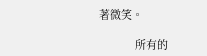著微笑。

            所有的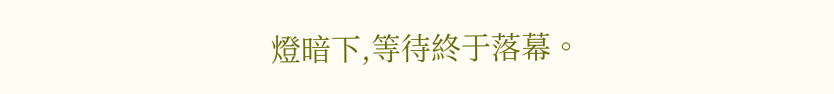燈暗下,等待終于落幕。